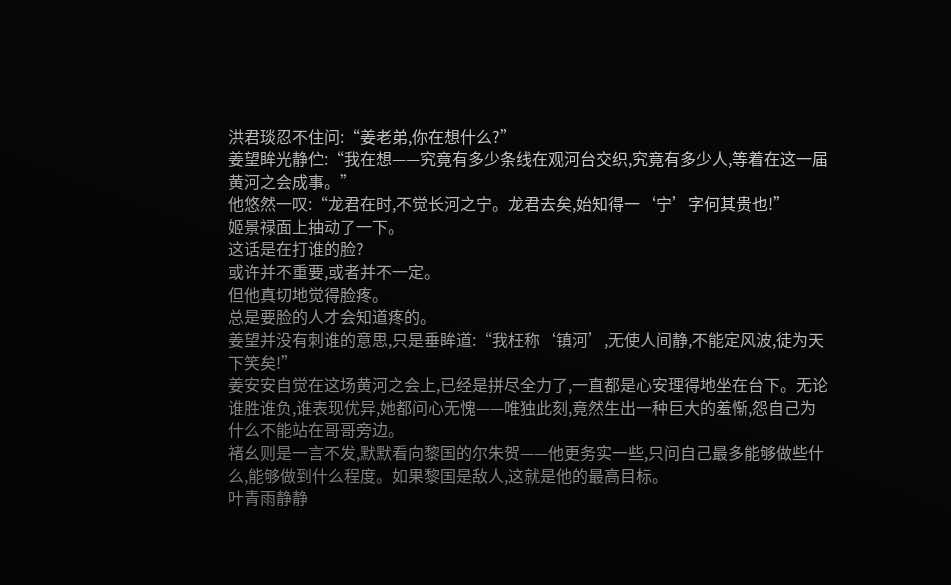洪君琰忍不住问:“姜老弟,你在想什么?”
姜望眸光静伫:“我在想——究竟有多少条线在观河台交织,究竟有多少人,等着在这一届黄河之会成事。”
他悠然一叹:“龙君在时,不觉长河之宁。龙君去矣,始知得一‘宁’字何其贵也!”
姬景禄面上抽动了一下。
这话是在打谁的脸?
或许并不重要,或者并不一定。
但他真切地觉得脸疼。
总是要脸的人才会知道疼的。
姜望并没有刺谁的意思,只是垂眸道:“我枉称‘镇河’,无使人间静,不能定风波,徒为天下笑矣!”
姜安安自觉在这场黄河之会上,已经是拼尽全力了,一直都是心安理得地坐在台下。无论谁胜谁负,谁表现优异,她都问心无愧——唯独此刻,竟然生出一种巨大的羞惭,怨自己为什么不能站在哥哥旁边。
褚幺则是一言不发,默默看向黎国的尔朱贺——他更务实一些,只问自己最多能够做些什么,能够做到什么程度。如果黎国是敌人,这就是他的最高目标。
叶青雨静静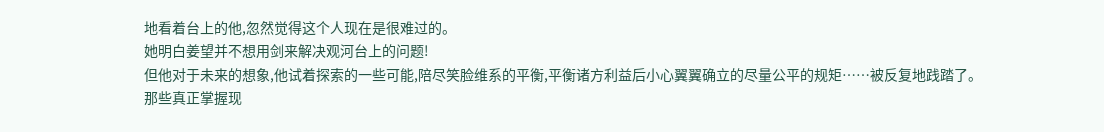地看着台上的他,忽然觉得这个人现在是很难过的。
她明白姜望并不想用剑来解决观河台上的问题!
但他对于未来的想象,他试着探索的一些可能,陪尽笑脸维系的平衡,平衡诸方利益后小心翼翼确立的尽量公平的规矩……被反复地践踏了。
那些真正掌握现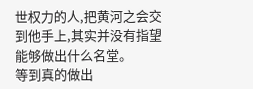世权力的人,把黄河之会交到他手上,其实并没有指望能够做出什么名堂。
等到真的做出